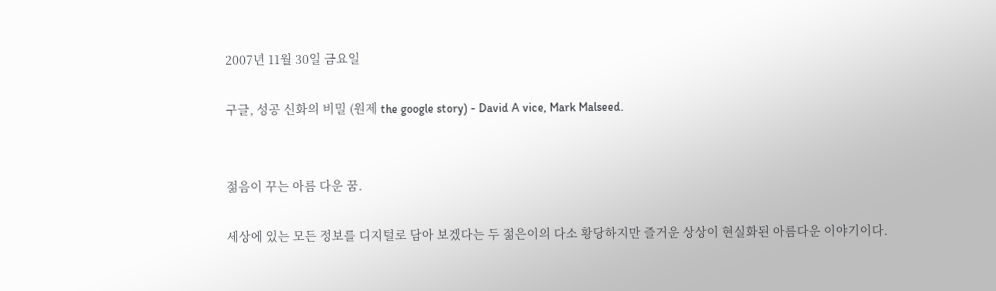2007년 11월 30일 금요일

구글, 성공 신화의 비밀 (원제 the google story) - David A vice, Mark Malseed.


젊음이 꾸는 아름 다운 꿈.

세상에 있는 모든 정보를 디지털로 담아 보겠다는 두 젊은이의 다소 황당하지만 즐거운 상상이 현실화된 아름다운 이야기이다.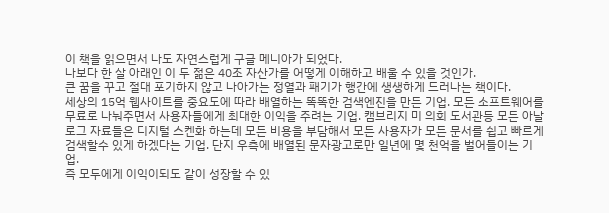이 책을 읽으면서 나도 자연스럽게 구글 메니아가 되었다.
나보다 한 살 아래인 이 두 젊은 40조 자산가를 어떻게 이해하고 배울 수 있을 것인가.
큰 꿈을 꾸고 절대 포기하지 않고 나아가는 정열과 패기가 행간에 생생하게 드러나는 책이다.
세상의 15억 웹사이트를 중요도에 따라 배열하는 똑똑한 검색엔진을 만든 기업. 모든 소프트웨어를 무료로 나눠주면서 사용자들에게 최대한 이익을 주려는 기업. 캠브리지 미 의회 도서관등 모든 아날로그 자료들은 디지털 스켄화 하는데 모든 비용을 부담해서 모든 사용자가 모든 문서를 쉽고 빠르게 검색할수 있게 하겠다는 기업. 단지 우측에 배열된 문자광고로만 일년에 몇 천억을 벌어들이는 기업.
즉 모두에게 이익이되도 같이 성장할 수 있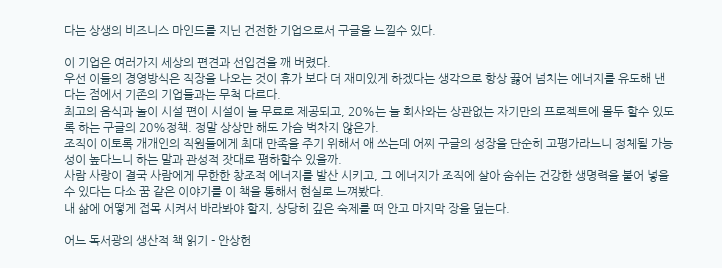다는 상생의 비즈니스 마인드를 지닌 건전한 기업으로서 구글을 느낄수 있다.

이 기업은 여러가지 세상의 편견과 선입견을 깨 버렸다.
우선 이들의 경영방식은 직장을 나오는 것이 휴가 보다 더 재미있게 하겠다는 생각으로 항상 끓어 넘치는 에너지를 유도해 낸다는 점에서 기존의 기업들과는 무척 다르다.
최고의 음식과 놀이 시설 편이 시설이 늘 무료로 제공되고, 20%는 늘 회사와는 상관없는 자기만의 프로젝트에 몰두 할수 있도록 하는 구글의 20%정책. 정말 상상만 해도 가슴 벅차지 않은가.
조직이 이토록 개개인의 직원들에게 최대 만족을 주기 위해서 애 쓰는데 어찌 구글의 성장을 단순히 고평가라느니 정체될 가능성이 높다느니 하는 말과 관성적 잣대로 폄하할수 있을까.
사람 사랑이 결국 사람에게 무한한 창조적 에너지를 발산 시키고, 그 에너지가 조직에 살아 숨쉬는 건강한 생명력을 불어 넣을 수 있다는 다소 꿈 같은 이야기를 이 책을 통해서 현실로 느껴봤다.
내 삶에 어떻게 접목 시켜서 바라봐야 할지, 상당히 깊은 숙제를 떠 안고 마지막 장을 덮는다.

어느 독서광의 생산적 책 읽기 - 안상헌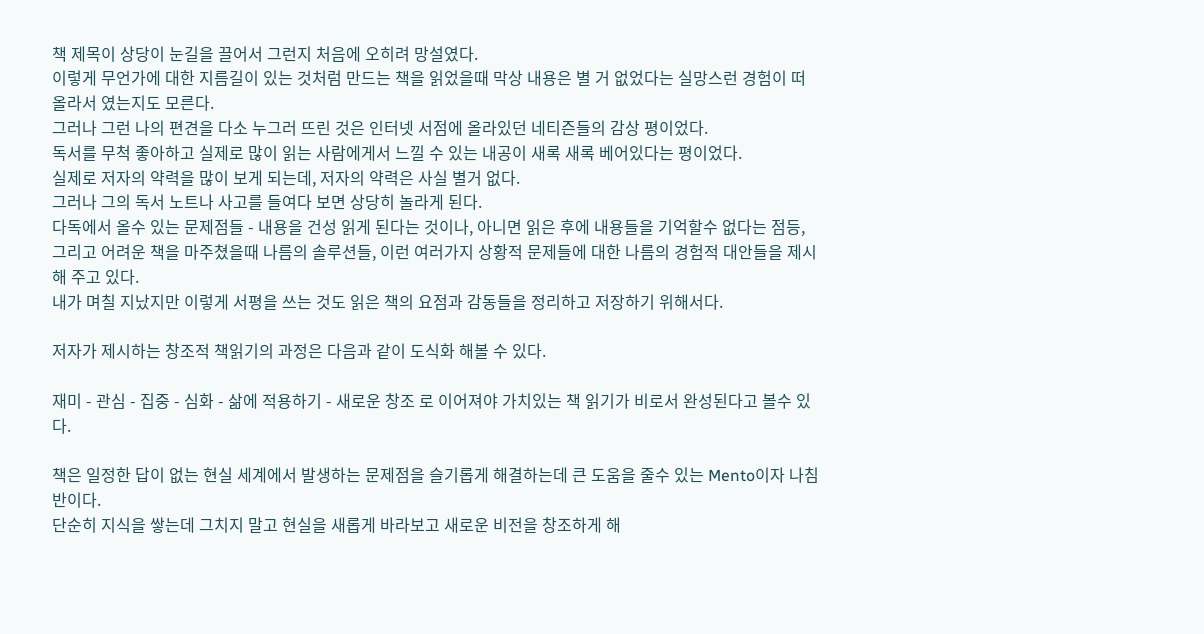책 제목이 상당이 눈길을 끌어서 그런지 처음에 오히려 망설였다.
이렇게 무언가에 대한 지름길이 있는 것처럼 만드는 책을 읽었을때 막상 내용은 별 거 없었다는 실망스런 경험이 떠 올라서 였는지도 모른다.
그러나 그런 나의 편견을 다소 누그러 뜨린 것은 인터넷 서점에 올라있던 네티즌들의 감상 평이었다.
독서를 무척 좋아하고 실제로 많이 읽는 사람에게서 느낄 수 있는 내공이 새록 새록 베어있다는 평이었다.
실제로 저자의 약력을 많이 보게 되는데, 저자의 약력은 사실 별거 없다.
그러나 그의 독서 노트나 사고를 들여다 보면 상당히 놀라게 된다.
다독에서 올수 있는 문제점들 - 내용을 건성 읽게 된다는 것이나, 아니면 읽은 후에 내용들을 기억할수 없다는 점등, 그리고 어려운 책을 마주쳤을때 나름의 솔루션들, 이런 여러가지 상황적 문제들에 대한 나름의 경험적 대안들을 제시해 주고 있다.
내가 며칠 지났지만 이렇게 서평을 쓰는 것도 읽은 책의 요점과 감동들을 정리하고 저장하기 위해서다.

저자가 제시하는 창조적 책읽기의 과정은 다음과 같이 도식화 해볼 수 있다.

재미 - 관심 - 집중 - 심화 - 삶에 적용하기 - 새로운 창조 로 이어져야 가치있는 책 읽기가 비로서 완성된다고 볼수 있다.

책은 일정한 답이 없는 현실 세계에서 발생하는 문제점을 슬기롭게 해결하는데 큰 도움을 줄수 있는 Mento이자 나침반이다.
단순히 지식을 쌓는데 그치지 말고 현실을 새롭게 바라보고 새로운 비전을 창조하게 해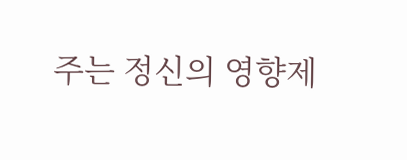주는 정신의 영향제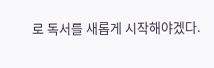로 독서를 새롭게 시작해야겠다.